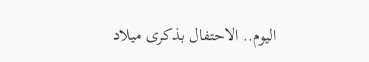اليوم.. الاحتفال بذكرى ميلاد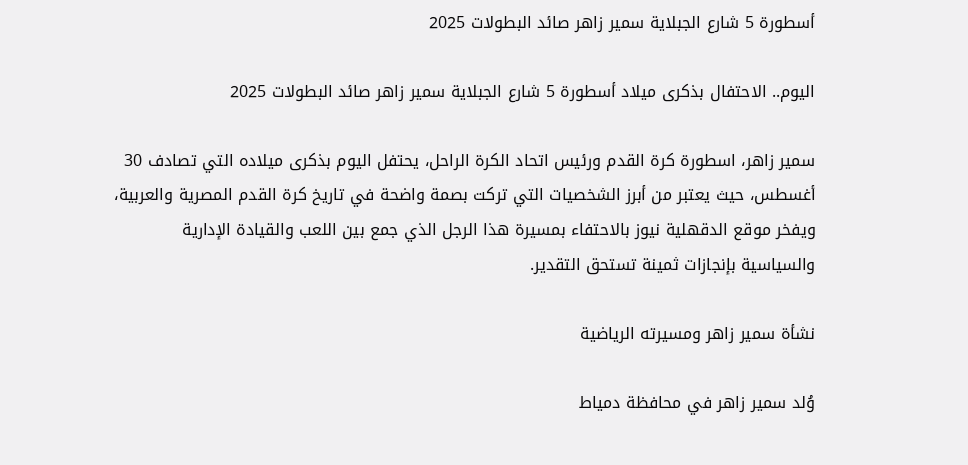أسطورة 5 شارع الجبلاية سمير زاهر صائد البطولات 2025

اليوم.. الاحتفال بذكرى ميلاد أسطورة 5 شارع الجبلاية سمير زاهر صائد البطولات 2025

سمير زاهر، اسطورة كرة القدم ورئيس اتحاد الكرة الراحل، يحتفل اليوم بذكرى ميلاده التي تصادف 30 أغسطس، حيث يعتبر من أبرز الشخصيات التي تركت بصمة واضحة في تاريخ كرة القدم المصرية والعربية، ويفخر موقع الدقهلية نيوز بالاحتفاء بمسيرة هذا الرجل الذي جمع بين اللعب والقيادة الإدارية والسياسية بإنجازات ثمينة تستحق التقدير.

نشأة سمير زاهر ومسيرته الرياضية

وُلد سمير زاهر في محافظة دمياط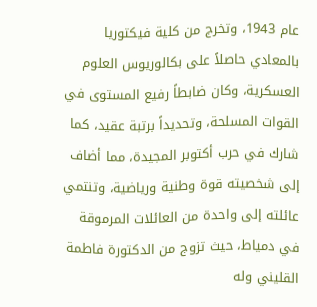عام 1943، وتخرج من كلية فيكتوريا بالمعادي حاصلاً على بكالوريوس العلوم العسكرية، وكان ضابطاً رفيع المستوى في القوات المسلحة، وتحديداً برتبة عقيد، كما شارك في حرب أكتوبر المجيدة، مما أضاف إلى شخصيته قوة وطنية ورياضية، وتنتمي عائلته إلى واحدة من العائلات المرموقة في دمياط، حيث تزوج من الدكتورة فاطمة القليني وله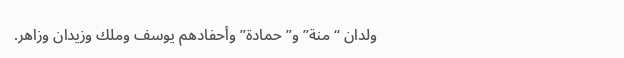ولدان “منة” و”حمادة” وأحفادهم يوسف وملك وزيدان وزاهر.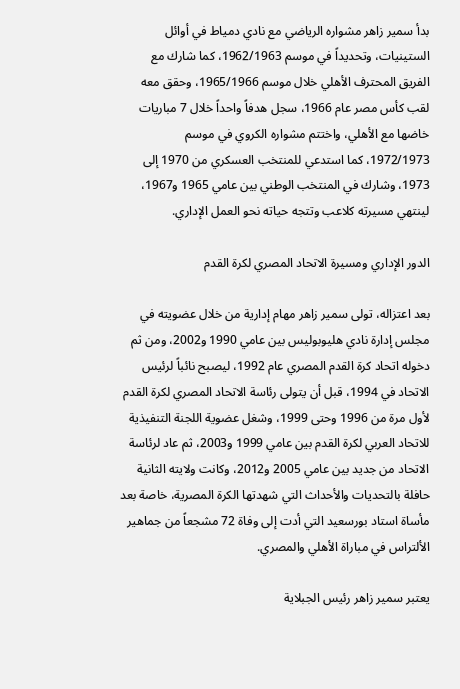بدأ سمير زاهر مشواره الرياضي مع نادي دمياط في أوائل الستينيات، وتحديداً في موسم 1962/1963، كما شارك مع الفريق المحترف الأهلي خلال موسم 1965/1966، وحقق معه لقب كأس مصر عام 1966، سجل هدفاً واحداً خلال 7 مباريات خاضها مع الأهلي، واختتم مشواره الكروي في موسم 1972/1973، كما استدعي للمنتخب العسكري من 1970 إلى 1973، وشارك في المنتخب الوطني بين عامي 1965 و1967، لينتهي مسيرته كلاعب وتتجه حياته نحو العمل الإداري.

الدور الإداري ومسيرة الاتحاد المصري لكرة القدم

بعد اعتزاله، تولى سمير زاهر مهام إدارية من خلال عضويته في مجلس إدارة نادي هليوبوليس بين عامي 1990 و2002، ومن ثم دخوله اتحاد كرة القدم المصري عام 1992، ليصبح نائباً لرئيس الاتحاد في 1994، قبل أن يتولى رئاسة الاتحاد المصري لكرة القدم لأول مرة من 1996 وحتى 1999، وشغل عضوية اللجنة التنفيذية للاتحاد العربي لكرة القدم بين عامي 1999 و2003، ثم عاد لرئاسة الاتحاد من جديد بين عامي 2005 و2012، وكانت ولايته الثانية حافلة بالتحديات والأحداث التي شهدتها الكرة المصرية، خاصة بعد مأساة استاد بورسعيد التي أدت إلى وفاة 72 مشجعاً من جماهير الألتراس في مباراة الأهلي والمصري.

يعتبر سمير زاهر رئيس الجبلاية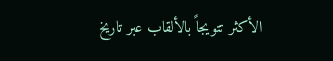الأكثر تتويجاً بالألقاب عبر تاريخ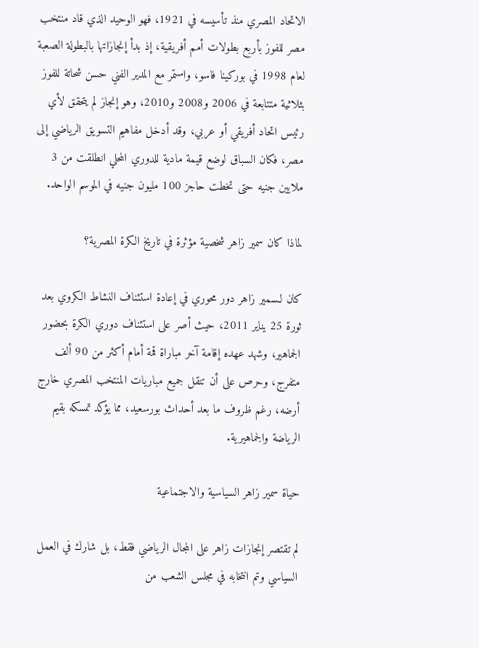الاتحاد المصري منذ تأسيسه في 1921، فهو الوحيد الذي قاد منتخب مصر للفوز بأربع بطولات أمم أفريقية، إذ بدأ إنجازاتها بالبطولة الصعبة لعام 1998 في بوركينا فاسو، واستمر مع المدير الفني حسن شحاتة للفوز بثلاثية متتابعة في 2006 و2008 و2010، وهو إنجاز لم يتحقق لأي رئيس اتحاد أفريقي أو عربي، وقد أدخل مفاهيم التسويق الرياضي إلى مصر، فكان السباق لوضع قيمة مادية للدوري المحلي انطلقت من 3 ملايين جنيه حتى تخطت حاجز 100 مليون جنيه في الموسم الواحد.

لماذا كان سمير زاهر شخصية مؤثرة في تاريخ الكرة المصرية؟

كان لـسمير زاهر دور محوري في إعادة استئناف النشاط الكروي بعد ثورة 25 يناير 2011، حيث أصر على استئناف دوري الكرة بحضور الجماهير، وشهد عهده إقامة آخر مباراة قمة أمام أكثر من 90 ألف متفرج، وحرص على أن تنقل جميع مباريات المنتخب المصري خارج أرضه، رغم ظروف ما بعد أحداث بورسعيد، مما يؤكد تمسكه بقيم الرياضة والجماهيرية.

حياة سمير زاهر السياسية والاجتماعية

لم تقتصر إنجازات زاهر على المجال الرياضي فقط، بل شارك في العمل السياسي وتم انتخابه في مجلس الشعب من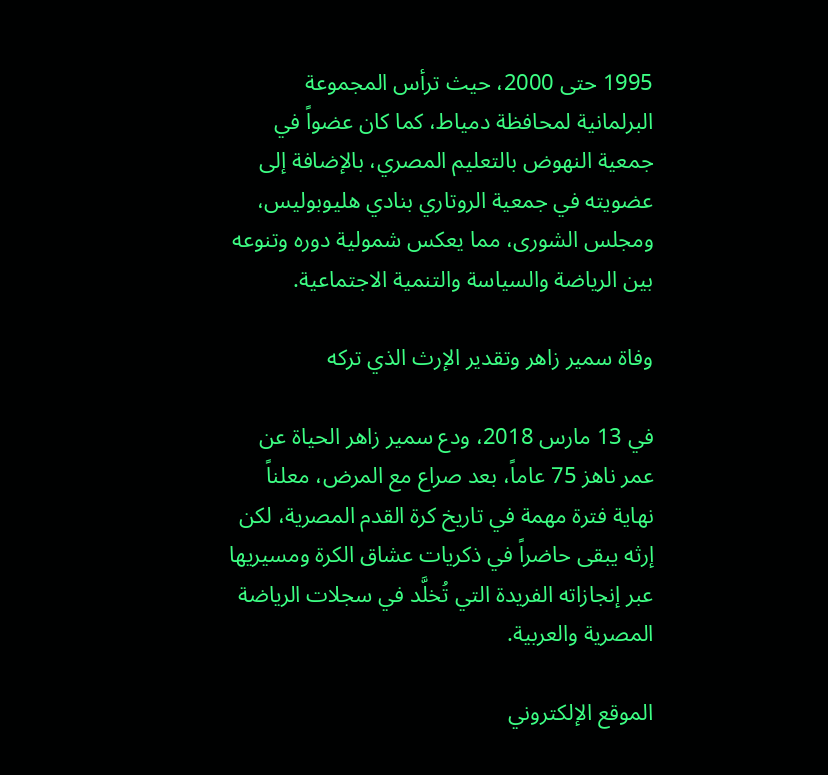1995 حتى 2000، حيث ترأس المجموعة البرلمانية لمحافظة دمياط، كما كان عضواً في جمعية النهوض بالتعليم المصري، بالإضافة إلى عضويته في جمعية الروتاري بنادي هليوبوليس، ومجلس الشورى، مما يعكس شمولية دوره وتنوعه بين الرياضة والسياسة والتنمية الاجتماعية.

وفاة سمير زاهر وتقدير الإرث الذي تركه

في 13 مارس 2018، ودع سمير زاهر الحياة عن عمر ناهز 75 عاماً، بعد صراع مع المرض، معلناً نهاية فترة مهمة في تاريخ كرة القدم المصرية، لكن إرثه يبقى حاضراً في ذكريات عشاق الكرة ومسيريها عبر إنجازاته الفريدة التي تُخلَّد في سجلات الرياضة المصرية والعربية.

الموقع الإلكتروني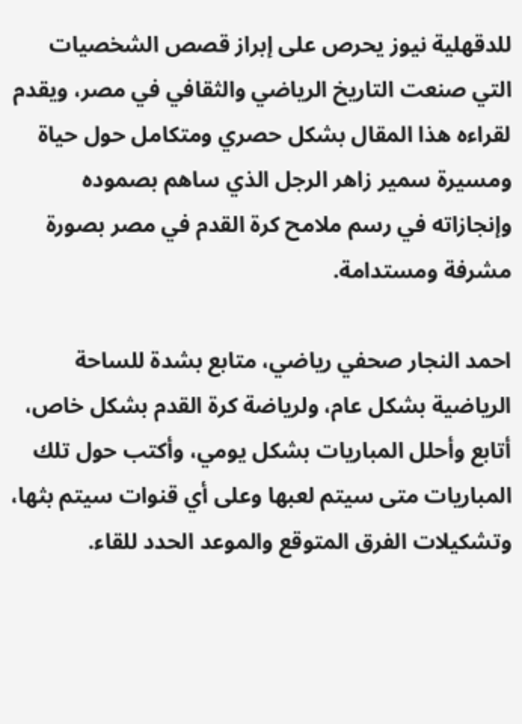للدقهلية نيوز يحرص على إبراز قصص الشخصيات التي صنعت التاريخ الرياضي والثقافي في مصر، ويقدم لقراءه هذا المقال بشكل حصري ومتكامل حول حياة ومسيرة سمير زاهر الرجل الذي ساهم بصموده وإنجازاته في رسم ملامح كرة القدم في مصر بصورة مشرفة ومستدامة.

احمد النجار صحفي رياضي، متابع بشدة للساحة الرياضية بشكل عام، ولرياضة كرة القدم بشكل خاص، أتابع وأحلل المباريات بشكل يومي، وأكتب حول تلك المباريات متى سيتم لعبها وعلى أي قنوات سيتم بثها، وتشكيلات الفرق المتوقع والموعد الحدد للقاء.